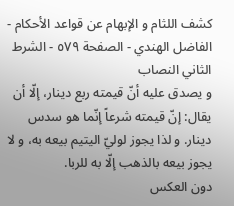كشف اللثام و الإبهام عن قواعد الأحكام - الفاضل الهندي - الصفحة ٥٧٩ - الشرط الثاني النصاب
و يصدق عليه أنّ قيمته ربع دينار، إلّا أن يقال: إنّ قيمته شرعاً إنّما هو سدس دينار. و لذا يجوز لوليّ اليتيم بيعه به، و لا يجوز بيعه بالذهب إلّا به للربا.
دون العكس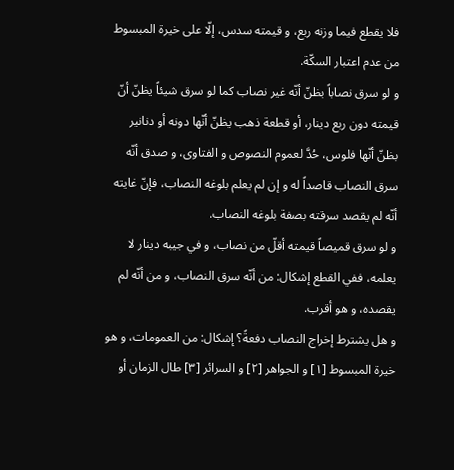فلا يقطع فيما وزنه ربع، و قيمته سدس، إلّا على خيرة المبسوط من عدم اعتبار السكّة.
و لو سرق نصاباً بظنّ أنّه غير نصاب كما لو سرق شيئاً يظنّ أنّ قيمته دون ربع دينار، أو قطعة ذهب يظنّ أنّها دونه أو دنانير بظنّ أنّها فلوس، حُدَّ لعموم النصوص و الفتاوى، و صدق أنّه سرق النصاب قاصداً له و إن لم يعلم بلوغه النصاب، فإنّ غايته أنّه لم يقصد سرقته بصفة بلوغه النصاب.
و لو سرق قميصاً قيمته أقلّ من نصاب، و في جيبه دينار لا يعلمه، ففي القطع إشكال: من أنّه سرق النصاب، و من أنّه لم يقصده، و هو أقرب.
و هل يشترط إخراج النصاب دفعةً؟ إشكال: من العمومات، و هو خيرة المبسوط [١] و الجواهر [٢] و السرائر [٣] طال الزمان أو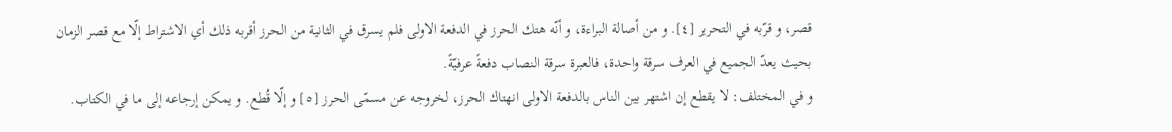قصر، و قرّبه في التحرير [٤]. و من أصالة البراءة، و أنّه هتك الحرز في الدفعة الاولى فلم يسرق في الثانية من الحرز أقربه ذلك أي الاشتراط إلّا مع قصر الزمان بحيث يعدّ الجميع في العرف سرقة واحدة، فالعبرة سرقة النصاب دفعةً عرفيّةً.
و في المختلف: لا يقطع إن اشتهر بين الناس بالدفعة الاولى انهتاك الحرز، لخروجه عن مسمّى الحرز [٥] و إلّا قُطع. و يمكن إرجاعه إلى ما في الكتاب.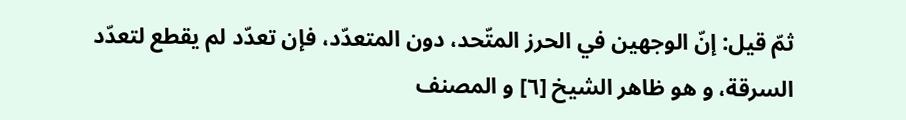ثمّ قيل: إنّ الوجهين في الحرز المتّحد، دون المتعدّد، فإن تعدّد لم يقطع لتعدّد السرقة، و هو ظاهر الشيخ [٦] و المصنف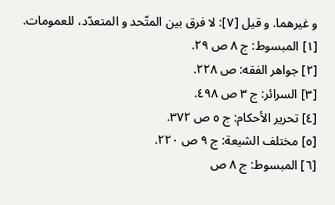و غيرهما. و قيل [٧]: لا فرق بين المتّحد و المتعدّد، للعمومات.
[١] المبسوط: ج ٨ ص ٢٩.
[٢] جواهر الفقه: ص ٢٢٨.
[٣] السرائر: ج ٣ ص ٤٩٨.
[٤] تحرير الأحكام: ج ٥ ص ٣٧٢.
[٥] مختلف الشيعة: ج ٩ ص ٢٢٠.
[٦] المبسوط: ج ٨ ص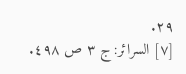٢٩.
[٧] السرائر: ج ٣ ص ٤٩٨.